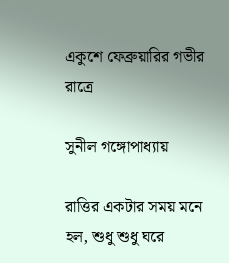একুশে ফেব্রুয়ারির গভীর রাত্রে

সুনীল গঙ্গোপাধ্যায়

রাত্তির একটার সময় মনে হল, শুধু শুধু ঘরে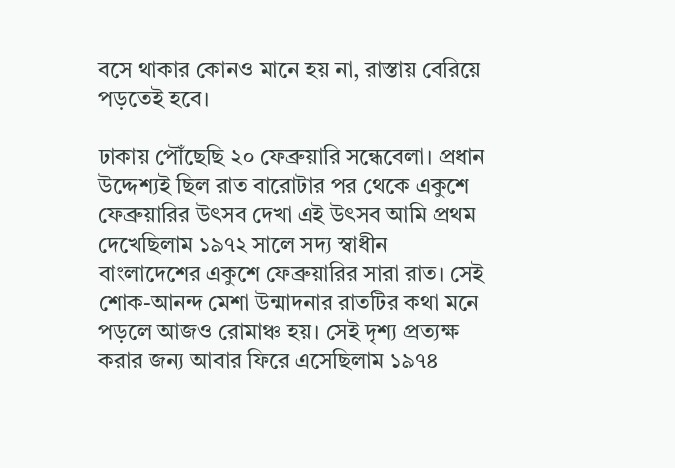বসে থাকার কোনও মানে হয় না, রাস্তায় বেরিয়ে পড়তেই হবে।

ঢাকায় পৌঁছেছি ২০ ফেব্রুয়ারি সন্ধেবেলা। প্রধান উদ্দেশ্যই ছিল রাত বারোটার পর থেকে একুশে ফেব্রুয়ারির উৎসব দেখা এই উৎসব আমি প্রথম দেখেছিলাম ১৯৭২ সালে সদ্য স্বাধীন বাংলাদেশের একুশে ফেব্রুয়ারির সারা রাত। সেই শোক-আনন্দ মেশা উন্মাদনার রাতটির কথা মনে পড়লে আজও রোমাঞ্চ হয়। সেই দৃশ্য প্রত্যক্ষ করার জন্য আবার ফিরে এসেছিলাম ১৯৭৪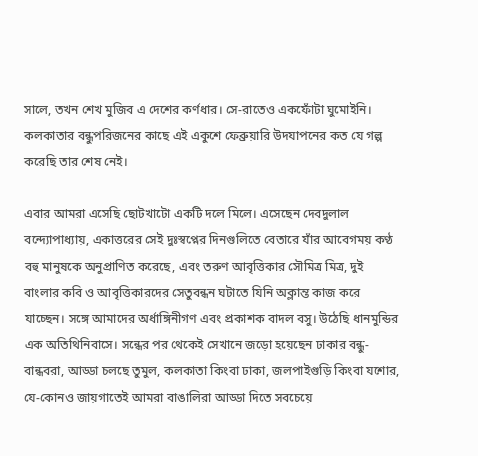সালে, তখন শেখ মুজিব এ দেশের কর্ণধার। সে-রাতেও একফোঁটা ঘুমোইনি। কলকাতার বন্ধুপরিজনের কাছে এই একুশে ফেব্রুয়ারি উদযাপনের কত যে গল্প করেছি তার শেষ নেই।

এবার আমরা এসেছি ছোটখাটো একটি দলে মিলে। এসেছেন দেবদুলাল বন্দ্যোপাধ্যায়, একাত্তরের সেই দুঃস্বপ্নের দিনগুলিতে বেতারে যাঁর আবেগময় কণ্ঠ বহু মানুষকে অনুপ্রাণিত করেছে, এবং তরুণ আবৃত্তিকার সৌমিত্র মিত্র, দুই বাংলার কবি ও আবৃত্তিকারদের সেতুবন্ধন ঘটাতে যিনি অক্লান্ত কাজ করে যাচ্ছেন। সঙ্গে আমাদের অর্ধাঙ্গিনীগণ এবং প্রকাশক বাদল বসু। উঠেছি ধানমুন্ডির এক অতিথিনিবাসে। সন্ধের পর থেকেই সেখানে জড়ো হয়েছেন ঢাকার বন্ধু-বান্ধবরা, আড্ডা চলছে তুমুল, কলকাতা কিংবা ঢাকা, জলপাইগুড়ি কিংবা যশোর, যে-কোনও জায়গাতেই আমরা বাঙালিরা আড্ডা দিতে সবচেয়ে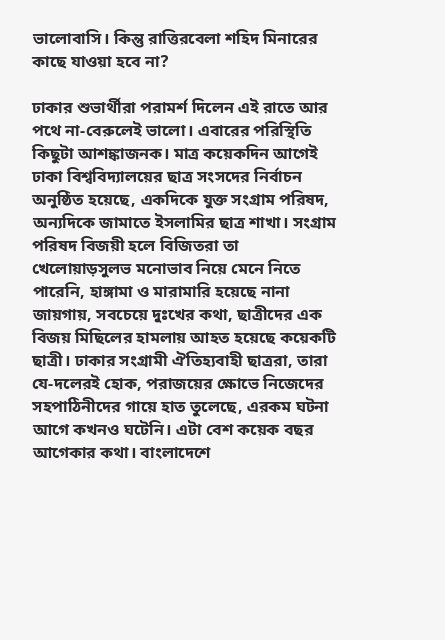ভালোবাসি। কিন্তু রাত্তিরবেলা শহিদ মিনারের কাছে যাওয়া হবে না?

ঢাকার শুভার্থীরা পরামর্শ দিলেন এই রাতে আর পথে না-বেরুলেই ভালো। এবারের পরিস্থিতি কিছুটা আশঙ্কাজনক। মাত্র কয়েকদিন আগেই ঢাকা বিশ্ববিদ্যালয়ের ছাত্র সংসদের নির্বাচন অনুষ্ঠিত হয়েছে, একদিকে যুক্ত সংগ্রাম পরিষদ, অন্যদিকে জামাতে ইসলামির ছাত্র শাখা। সংগ্রাম পরিষদ বিজয়ী হলে বিজিতরা তা খেলোয়াড়সুলভ মনোভাব নিয়ে মেনে নিতে পারেনি, হাঙ্গামা ও মারামারি হয়েছে নানা জায়গায়, সবচেয়ে দুঃখের কথা, ছাত্রীদের এক বিজয় মিছিলের হামলায় আহত হয়েছে কয়েকটি ছাত্রী। ঢাকার সংগ্রামী ঐতিহ্যবাহী ছাত্ররা, তারা যে-দলেরই হোক, পরাজয়ের ক্ষোভে নিজেদের সহপাঠিনীদের গায়ে হাত তুলেছে, এরকম ঘটনা আগে কখনও ঘটেনি। এটা বেশ কয়েক বছর আগেকার কথা। বাংলাদেশে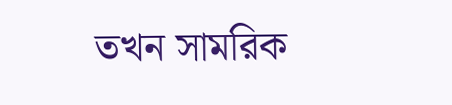তখন সামরিক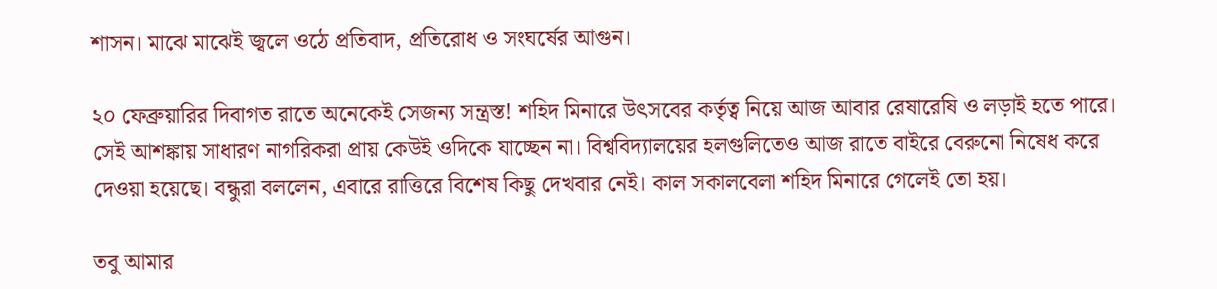শাসন। মাঝে মাঝেই জ্বলে ওঠে প্রতিবাদ, প্রতিরোধ ও সংঘর্ষের আগুন।

২০ ফেব্রুয়ারির দিবাগত রাতে অনেকেই সেজন্য সন্ত্রস্ত! শহিদ মিনারে উৎসবের কর্তৃত্ব নিয়ে আজ আবার রেষারেষি ও লড়াই হতে পারে। সেই আশঙ্কায় সাধারণ নাগরিকরা প্রায় কেউই ওদিকে যাচ্ছেন না। বিশ্ববিদ্যালয়ের হলগুলিতেও আজ রাতে বাইরে বেরুনো নিষেধ করে দেওয়া হয়েছে। বন্ধুরা বললেন, এবারে রাত্তিরে বিশেষ কিছু দেখবার নেই। কাল সকালবেলা শহিদ মিনারে গেলেই তো হয়।

তবু আমার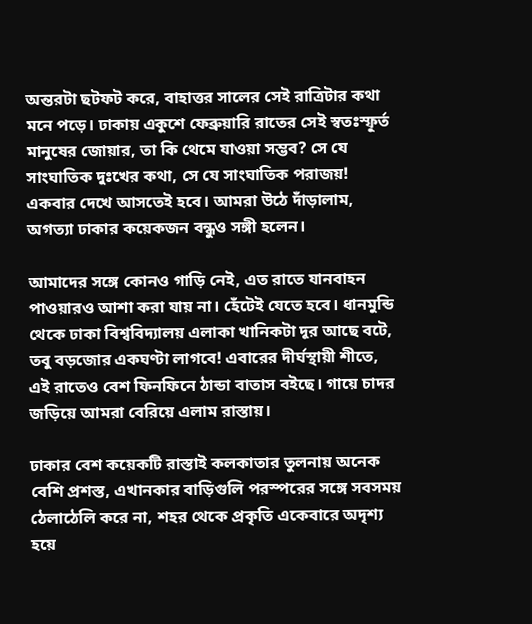অন্তরটা ছটফট করে, বাহাত্তর সালের সেই রাত্রিটার কথা মনে পড়ে। ঢাকায় একুশে ফেব্রুয়ারি রাতের সেই স্বতঃস্ফূর্ত মানুষের জোয়ার, তা কি থেমে যাওয়া সম্ভব? সে যে সাংঘাতিক দুঃখের কথা, সে যে সাংঘাতিক পরাজয়! একবার দেখে আসতেই হবে। আমরা উঠে দাঁড়ালাম, অগত্যা ঢাকার কয়েকজন বন্ধুও সঙ্গী হলেন।

আমাদের সঙ্গে কোনও গাড়ি নেই, এত রাতে যানবাহন পাওয়ারও আশা করা যায় না। হেঁটেই যেতে হবে। ধানমুন্ডি থেকে ঢাকা বিশ্ববিদ্যালয় এলাকা খানিকটা দূর আছে বটে, তবু বড়জোর একঘণ্টা লাগবে! এবারের দীর্ঘস্থায়ী শীতে, এই রাতেও বেশ ফিনফিনে ঠান্ডা বাতাস বইছে। গায়ে চাদর জড়িয়ে আমরা বেরিয়ে এলাম রাস্তায়।

ঢাকার বেশ কয়েকটি রাস্তাই কলকাতার তুলনায় অনেক বেশি প্রশস্ত, এখানকার বাড়িগুলি পরস্পরের সঙ্গে সবসময় ঠেলাঠেলি করে না, শহর থেকে প্রকৃতি একেবারে অদৃশ্য হয়ে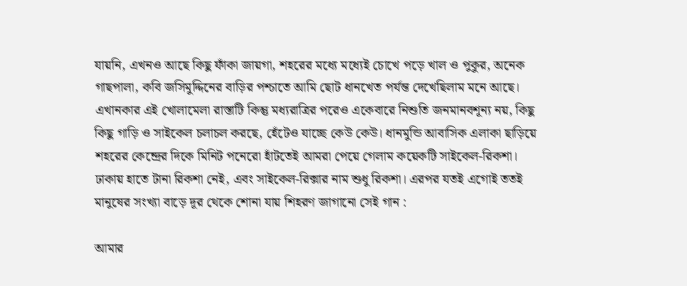যায়নি, এখনও আছে কিছু ফাঁকা জায়গা, শহরের মধ্যে মধ্যেই চোখে পড়ে খাল ও পুকুর, অনেক গাছপালা, কবি জসিমুদ্দিনের বাড়ির পশ্চাতে আমি ছোট ধানখেত পর্যন্ত দেখেছিলাম মনে আছে। এখানকার এই খোলামেলা রাস্তাটি কিন্তু মধ্যরাত্রির পরেও একেবারে নিশুতি জনমানবশূন্য নয়, কিছু কিছু গাড়ি ও সাইকেল চলাচল করছে, হেঁটেও যাচ্ছে কেউ কেউ। ধানমুন্ডি আবাসিক এলাকা ছাড়িয়ে শহরের কেন্দ্রের দিকে মিনিট পনেরো হাঁটতেই আমরা পেয়ে গেলাম কয়েকটি সাইকেল-রিকশা। ঢাকায় হাতে টানা রিকশা নেই, এবং সাইকেল-রিক্সার নাম শুধু রিকশা। এরপর যতই এগোই ততই মানুষের সংখ্যা বাড়ে দূর থেকে শোনা যায় শিহরণ জাগানো সেই গান :

আমার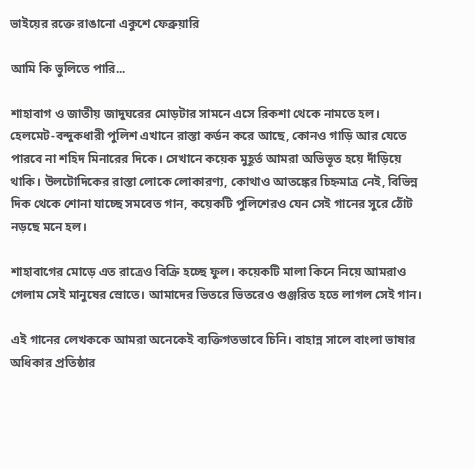ভাইয়ের রক্তে রাঙানো একুশে ফেব্রুয়ারি

আমি কি ভুলিতে পারি...

শাহাবাগ ও জাতীয় জাদুঘরের মোড়টার সামনে এসে রিকশা থেকে নামতে হল। হেলমেট-বন্দুকধারী পুলিশ এখানে রাস্তা কর্ডন করে আছে, কোনও গাড়ি আর যেতে পারবে না শহিদ মিনারের দিকে। সেখানে কয়েক মুহূর্ত আমরা অভিভূত হয়ে দাঁড়িয়ে থাকি। উলটোদিকের রাস্তা লোকে লোকারণ্য, কোথাও আতঙ্কের চিহ্নমাত্র নেই, বিভিন্ন দিক থেকে শোনা যাচ্ছে সমবেত গান, কয়েকটি পুলিশেরও যেন সেই গানের সুরে ঠোঁট নড়ছে মনে হল।

শাহাবাগের মোড়ে এত রাত্রেও বিক্রি হচ্ছে ফুল। কয়েকটি মালা কিনে নিয়ে আমরাও গেলাম সেই মানুষের স্রোতে। আমাদের ভিতরে ভিতরেও গুঞ্জরিত হতে লাগল সেই গান।

এই গানের লেখককে আমরা অনেকেই ব্যক্তিগতভাবে চিনি। বাহান্ন সালে বাংলা ভাষার অধিকার প্রতিষ্ঠার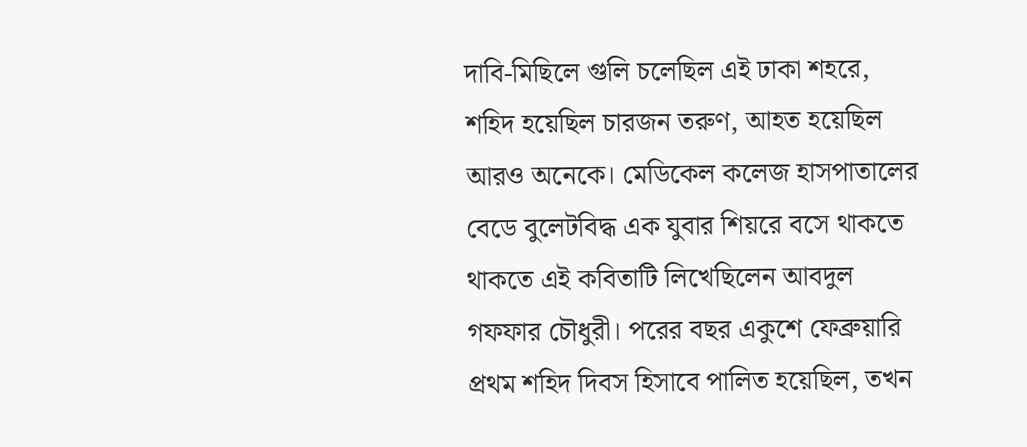দাবি-মিছিলে গুলি চলেছিল এই ঢাকা শহরে, শহিদ হয়েছিল চারজন তরুণ, আহত হয়েছিল আরও অনেকে। মেডিকেল কলেজ হাসপাতালের বেডে বুলেটবিদ্ধ এক যুবার শিয়রে বসে থাকতে থাকতে এই কবিতাটি লিখেছিলেন আবদুল গফফার চৌধুরী। পরের বছর একুশে ফেব্রুয়ারি প্রথম শহিদ দিবস হিসাবে পালিত হয়েছিল, তখন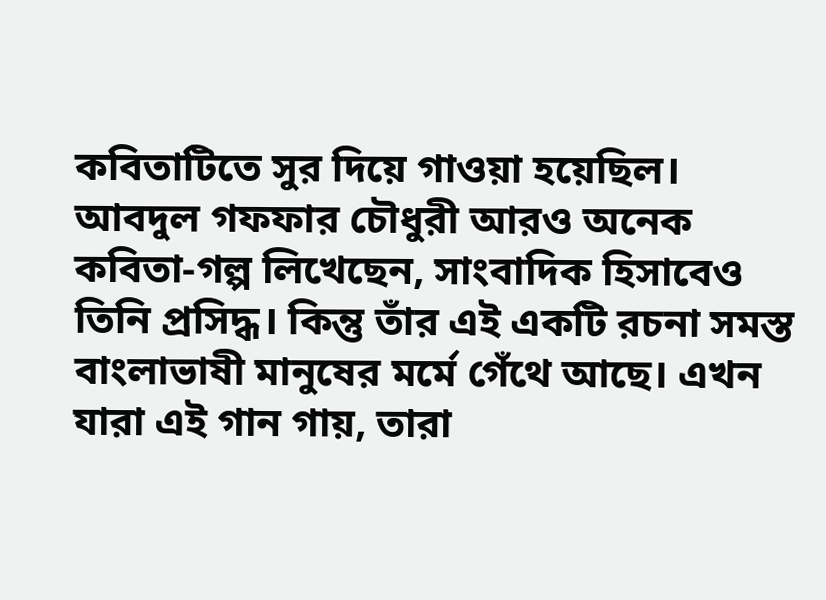কবিতাটিতে সুর দিয়ে গাওয়া হয়েছিল। আবদুল গফফার চৌধুরী আরও অনেক কবিতা-গল্প লিখেছেন, সাংবাদিক হিসাবেও তিনি প্রসিদ্ধ। কিন্তু তাঁর এই একটি রচনা সমস্ত বাংলাভাষী মানুষের মর্মে গেঁথে আছে। এখন যারা এই গান গায়, তারা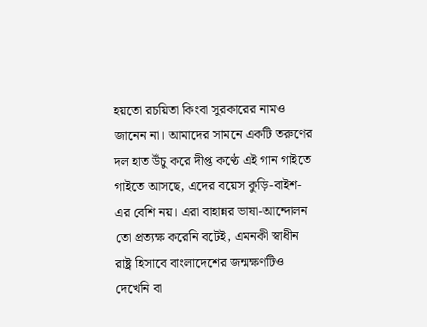হয়তো রচয়িতা কিংবা সুরকারের নামও জানেন না। আমাদের সামনে একটি তরুণের দল হাত উঁচু করে দীপ্ত কণ্ঠে এই গান গাইতে গাইতে আসছে, এদের বয়েস কুড়ি-বাইশ-এর বেশি নয়। এরা বাহান্নর ভাষা-আন্দোলন তো প্রত্যক্ষ করেনি বটেই, এমনকী স্বাধীন রাষ্ট্র হিসাবে বাংলাদেশের জন্মক্ষণটিও দেখেনি বা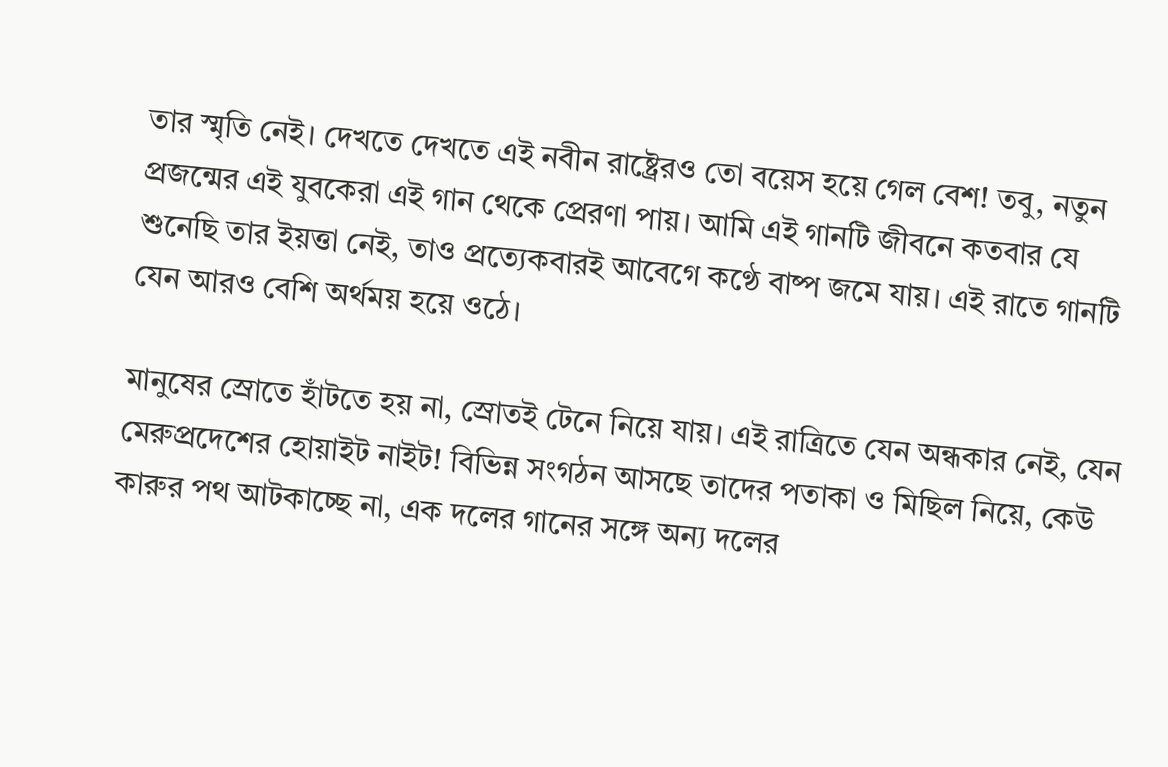তার স্মৃতি নেই। দেখতে দেখতে এই নবীন রাষ্ট্রেরও তো বয়েস হয়ে গেল বেশ! তবু, নতুন প্রজন্মের এই যুবকেরা এই গান থেকে প্রেরণা পায়। আমি এই গানটি জীবনে কতবার যে শুনেছি তার ইয়ত্তা নেই, তাও প্রত্যেকবারই আবেগে কণ্ঠে বাষ্প জমে যায়। এই রাতে গানটি যেন আরও বেশি অর্থময় হয়ে ওঠে।

মানুষের স্রোতে হাঁটতে হয় না, স্রোতই টেনে নিয়ে যায়। এই রাত্রিতে যেন অন্ধকার নেই, যেন মেরুপ্রদেশের হোয়াইট নাইট! বিভিন্ন সংগঠন আসছে তাদের পতাকা ও মিছিল নিয়ে, কেউ কারুর পথ আটকাচ্ছে না, এক দলের গানের সঙ্গে অন্য দলের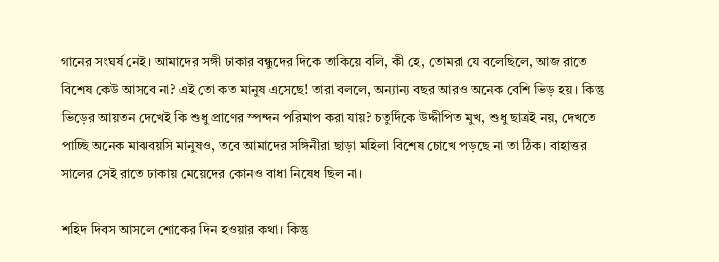গানের সংঘর্ষ নেই। আমাদের সঙ্গী ঢাকার বন্ধুদের দিকে তাকিয়ে বলি, কী হে, তোমরা যে বলেছিলে, আজ রাতে বিশেষ কেউ আসবে না? এই তো কত মানুষ এসেছে! তারা বললে, অন্যান্য বছর আরও অনেক বেশি ভিড় হয়। কিন্তু ভিড়ের আয়তন দেখেই কি শুধু প্রাণের স্পন্দন পরিমাপ করা যায়? চতুর্দিকে উদ্দীপিত মুখ, শুধু ছাত্রই নয়, দেখতে পাচ্ছি অনেক মাঝবয়সি মানুষও, তবে আমাদের সঙ্গিনীরা ছাড়া মহিলা বিশেষ চোখে পড়ছে না তা ঠিক। বাহাত্তর সালের সেই রাতে ঢাকায় মেয়েদের কোনও বাধা নিষেধ ছিল না।

শহিদ দিবস আসলে শোকের দিন হওয়ার কথা। কিন্তু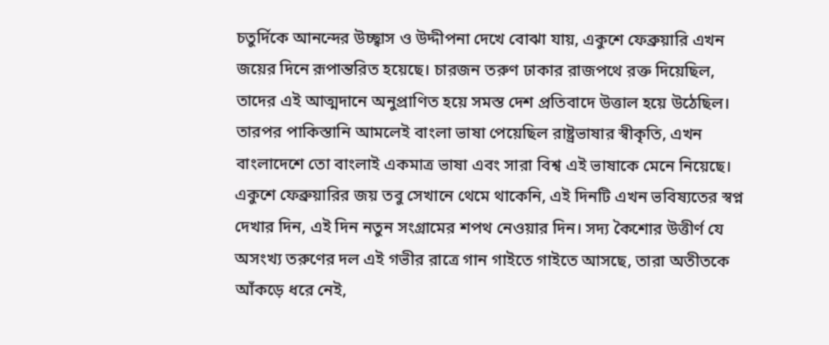চতুর্দিকে আনন্দের উচ্ছ্বাস ও উদ্দীপনা দেখে বোঝা যায়, একুশে ফেব্রুয়ারি এখন জয়ের দিনে রূপান্তরিত হয়েছে। চারজন তরুণ ঢাকার রাজপথে রক্ত দিয়েছিল, তাদের এই আত্মদানে অনুপ্রাণিত হয়ে সমস্ত দেশ প্রতিবাদে উত্তাল হয়ে উঠেছিল। তারপর পাকিস্তানি আমলেই বাংলা ভাষা পেয়েছিল রাষ্ট্রভাষার স্বীকৃতি, এখন বাংলাদেশে তো বাংলাই একমাত্র ভাষা এবং সারা বিশ্ব এই ভাষাকে মেনে নিয়েছে। একুশে ফেব্রুয়ারির জয় তবু সেখানে থেমে থাকেনি, এই দিনটি এখন ভবিষ্যতের স্বপ্ন দেখার দিন, এই দিন নতুন সংগ্রামের শপথ নেওয়ার দিন। সদ্য কৈশোর উত্তীর্ণ যে অসংখ্য তরুণের দল এই গভীর রাত্রে গান গাইতে গাইতে আসছে, তারা অতীতকে আঁকড়ে ধরে নেই,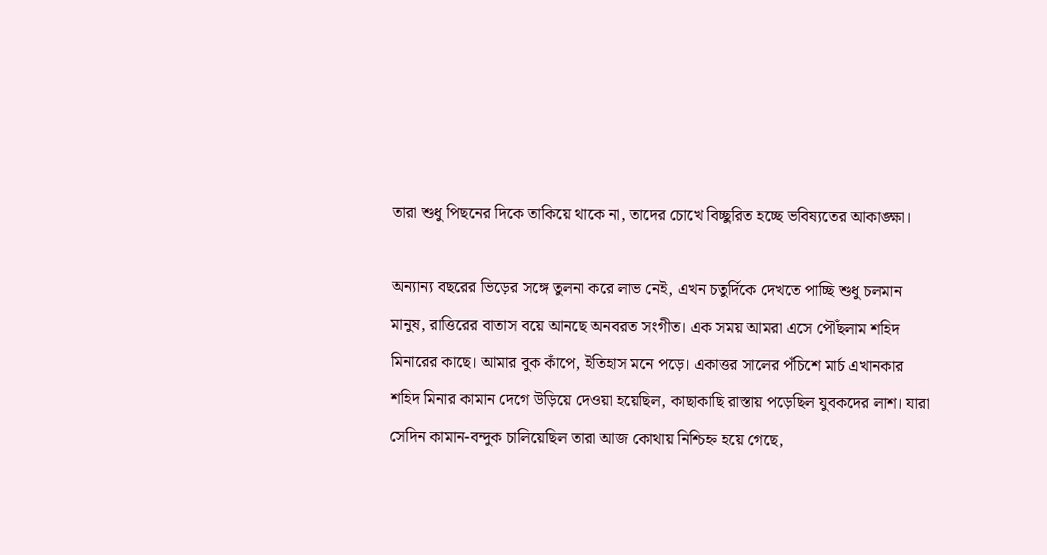তারা শুধু পিছনের দিকে তাকিয়ে থাকে না, তাদের চোখে বিচ্ছুরিত হচ্ছে ভবিষ্যতের আকাঙ্ক্ষা।

অন্যান্য বছরের ভিড়ের সঙ্গে তুলনা করে লাভ নেই, এখন চতুর্দিকে দেখতে পাচ্ছি শুধু চলমান মানুষ, রাত্তিরের বাতাস বয়ে আনছে অনবরত সংগীত। এক সময় আমরা এসে পৌঁছলাম শহিদ মিনারের কাছে। আমার বুক কাঁপে, ইতিহাস মনে পড়ে। একাত্তর সালের পঁচিশে মার্চ এখানকার শহিদ মিনার কামান দেগে উড়িয়ে দেওয়া হয়েছিল, কাছাকাছি রাস্তায় পড়েছিল যুবকদের লাশ। যারা সেদিন কামান-বন্দুক চালিয়েছিল তারা আজ কোথায় নিশ্চিহ্ন হয়ে গেছে,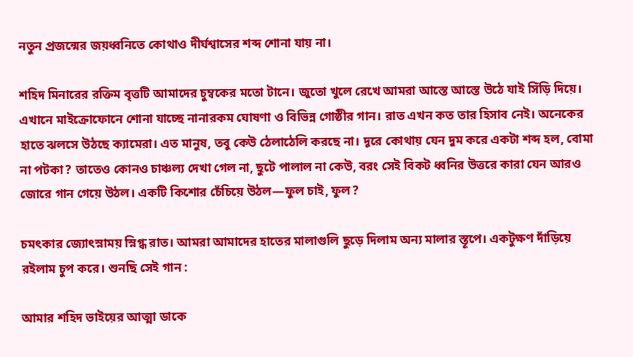নতুন প্রজন্মের জয়ধ্বনিতে কোথাও দীর্ঘশ্বাসের শব্দ শোনা যায় না।

শহিদ মিনারের রক্তিম বৃত্তটি আমাদের চুম্বকের মতো টানে। জুতো খুলে রেখে আমরা আস্তে আস্তে উঠে যাই সিঁড়ি দিয়ে। এখানে মাইক্রোফোনে শোনা যাচ্ছে নানারকম ঘোষণা ও বিভিন্ন গোষ্ঠীর গান। রাত এখন কত তার হিসাব নেই। অনেকের হাতে ঝলসে উঠছে ক্যামেরা। এত মানুষ, তবু কেউ ঠেলাঠেলি করছে না। দূরে কোথায় যেন দুম করে একটা শব্দ হল, বোমা না পটকা? তাতেও কোনও চাঞ্চল্য দেখা গেল না, ছুটে পালাল না কেউ, বরং সেই বিকট ধ্বনির উত্তরে কারা যেন আরও জোরে গান গেয়ে উঠল। একটি কিশোর চেঁচিয়ে উঠল—ফুল চাই, ফুল?

চমৎকার জ্যোৎস্নাময় স্নিগ্ধ রাত। আমরা আমাদের হাতের মালাগুলি ছুড়ে দিলাম অন্য মালার স্তূপে। একটুক্ষণ দাঁড়িয়ে রইলাম চুপ করে। শুনছি সেই গান :

আমার শহিদ ভাইয়ের আত্মা ডাকে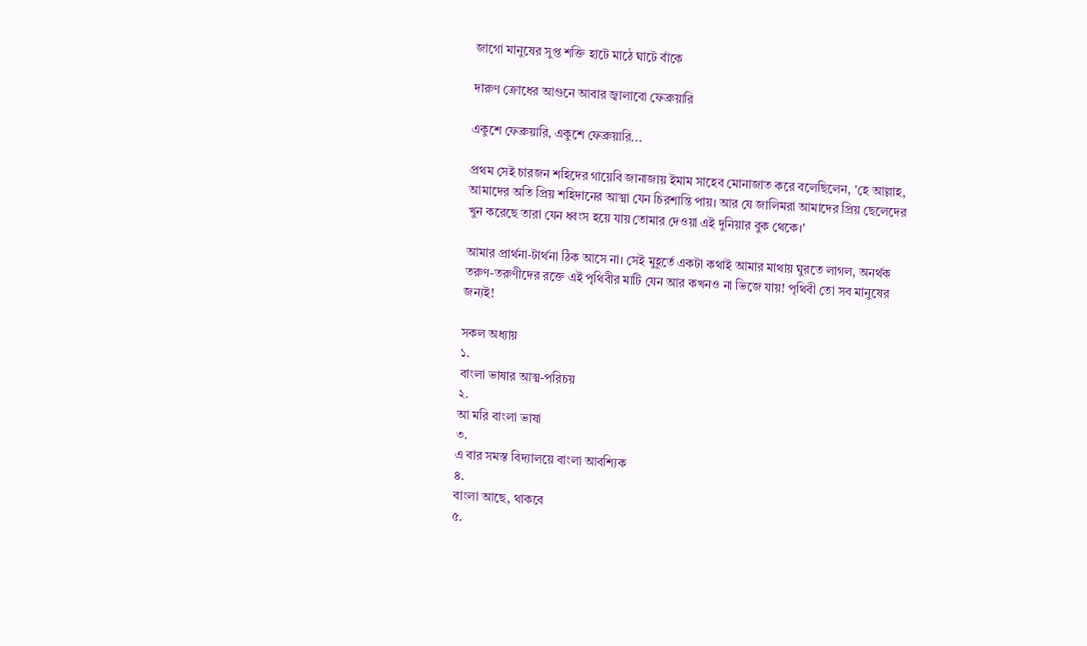জাগো মানুষের সুপ্ত শক্তি হাটে মাঠে ঘাটে বাঁকে

দারুণ ক্রোধের আগুনে আবার জ্বালাবো ফেব্রুয়ারি

একুশে ফেব্রুয়ারি, একুশে ফেব্রুয়ারি...

প্রথম সেই চারজন শহিদের গায়েবি জানাজায় ইমাম সাহেব মোনাজাত করে বলেছিলেন, 'হে আল্লাহ, আমাদের অতি প্রিয় শহিদানের আত্মা যেন চিরশান্তি পায়। আর যে জালিমরা আমাদের প্রিয় ছেলেদের খুন করেছে তারা যেন ধ্বংস হয়ে যায় তোমার দেওয়া এই দুনিয়ার বুক থেকে।'

আমার প্রার্থনা-টার্থনা ঠিক আসে না। সেই মুহূর্তে একটা কথাই আমার মাথায় ঘুরতে লাগল, অনর্থক তরুণ-তরুণীদের রক্তে এই পৃথিবীর মাটি যেন আর কখনও না ভিজে যায়! পৃথিবী তো সব মানুষের জন্যই!

সকল অধ্যায়
১.
বাংলা ভাষার আত্ম-পরিচয়
২.
আ মরি বাংলা ভাষা
৩.
এ বার সমস্ত বিদ্যালয়ে বাংলা আবশ্যিক
৪.
বাংলা আছে, থাকবে
৫.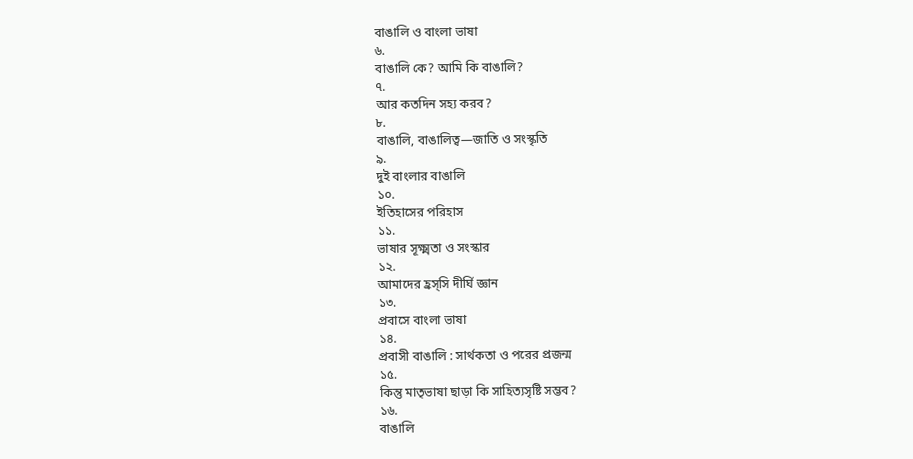বাঙালি ও বাংলা ভাষা
৬.
বাঙালি কে? আমি কি বাঙালি?
৭.
আর কতদিন সহ্য করব?
৮.
বাঙালি, বাঙালিত্ব—জাতি ও সংস্কৃতি
৯.
দুই বাংলার বাঙালি
১০.
ইতিহাসের পরিহাস
১১.
ভাষার সূক্ষ্মতা ও সংস্কার
১২.
আমাদের হ্রস্সি দীর্ঘি জ্ঞান
১৩.
প্রবাসে বাংলা ভাষা
১৪.
প্রবাসী বাঙালি : সার্থকতা ও পরের প্রজন্ম
১৫.
কিন্তু মাতৃভাষা ছাড়া কি সাহিত্যসৃষ্টি সম্ভব?
১৬.
বাঙালি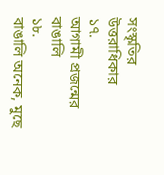সংস্কৃতির উত্তরাধিকার
১৭.
আগামী প্রজন্মের বাঙালি
১৮.
বাঙালি অনেক, মুছে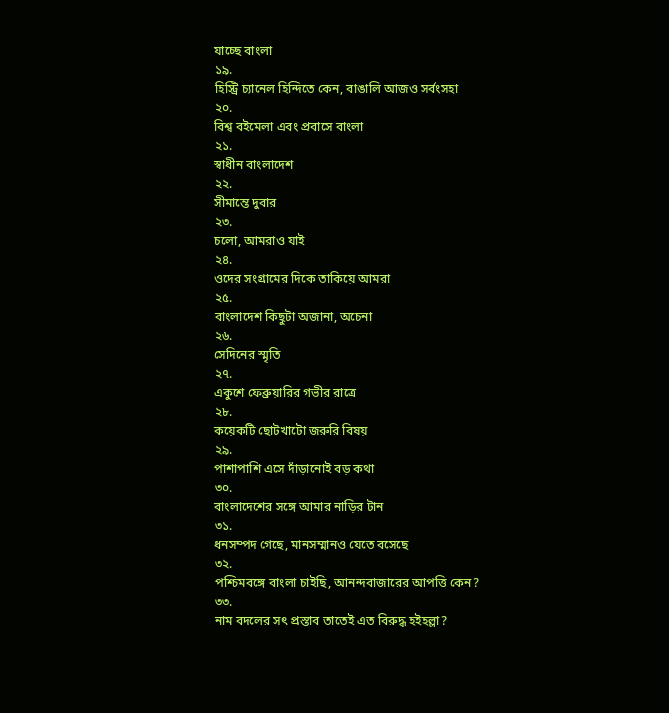যাচ্ছে বাংলা
১৯.
হিস্ট্রি চ্যানেল হিন্দিতে কেন, বাঙালি আজও সর্বংসহা
২০.
বিশ্ব বইমেলা এবং প্রবাসে বাংলা
২১.
স্বাধীন বাংলাদেশ
২২.
সীমান্তে দুবার
২৩.
চলো, আমরাও যাই
২৪.
ওদের সংগ্রামের দিকে তাকিয়ে আমরা
২৫.
বাংলাদেশ কিছুটা অজানা, অচেনা
২৬.
সেদিনের স্মৃতি
২৭.
একুশে ফেব্রুয়ারির গভীর রাত্রে
২৮.
কয়েকটি ছোটখাটো জরুরি বিষয়
২৯.
পাশাপাশি এসে দাঁড়ানোই বড় কথা
৩০.
বাংলাদেশের সঙ্গে আমার নাড়ির টান
৩১.
ধনসম্পদ গেছে, মানসম্মানও যেতে বসেছে
৩২.
পশ্চিমবঙ্গে বাংলা চাইছি, আনন্দবাজারের আপত্তি কেন?
৩৩.
নাম বদলের সৎ প্রস্তাব তাতেই এত বিরুদ্ধ হইহল্লা?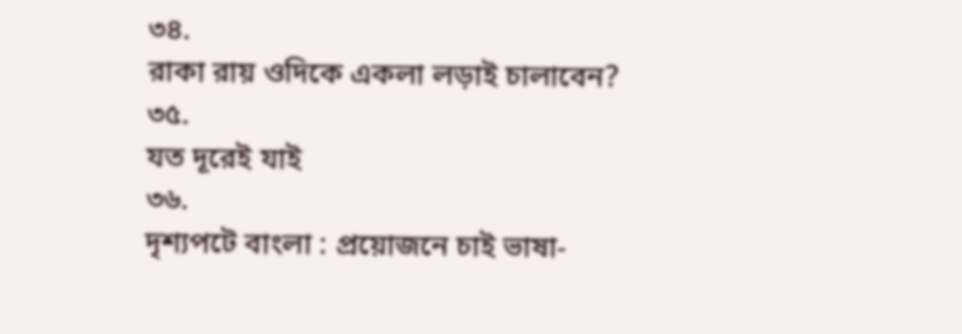৩৪.
রাকা রায় ওদিকে একলা লড়াই চালাবেন?
৩৫.
যত দূরেই যাই
৩৬.
দৃশ্যপটে বাংলা : প্রয়োজনে চাই ভাষা-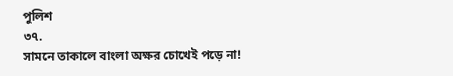পুলিশ
৩৭.
সামনে তাকালে বাংলা অক্ষর চোখেই পড়ে না!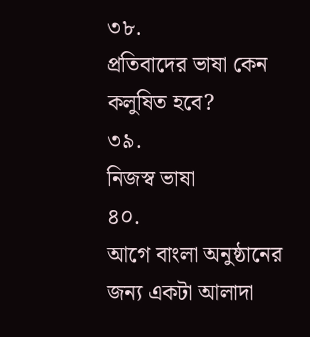৩৮.
প্রতিবাদের ভাষা কেন কলুষিত হবে?
৩৯.
নিজস্ব ভাষা
৪০.
আগে বাংলা অনুষ্ঠানের জন্য একটা আলাদা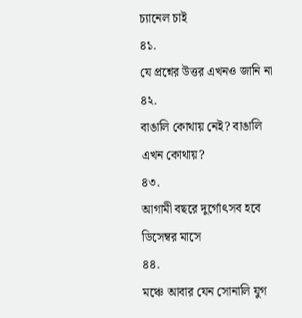চ্যানেল চাই
৪১.
যে প্রশ্নের উত্তর এখনও জানি না
৪২.
বাঙালি কোথায় নেই? বাঙালি এখন কোথায়?
৪৩.
আগামী বছরে দুর্গোৎসব হবে ডিসেম্বর মাসে
৪৪.
মঞ্চে আবার যেন সোনালি যুগ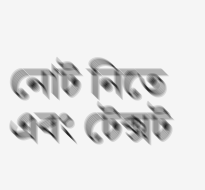নোট নিতে এবং টেক্সট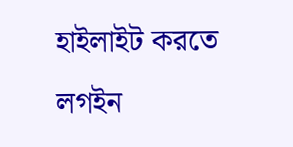হাইলাইট করতে লগইন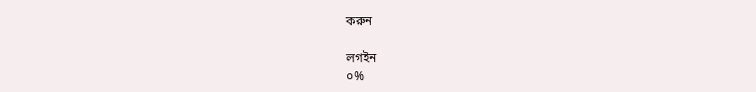করুন

লগইন
০%